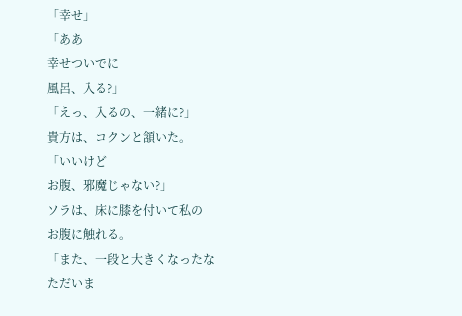「幸せ」
「ああ
幸せついでに
風呂、入る?」
「えっ、入るの、一緒に?」
貴方は、コクンと頷いた。
「いいけど
お腹、邪魔じゃない?」
ソラは、床に膝を付いて私の
お腹に触れる。
「また、一段と大きくなったな
ただいま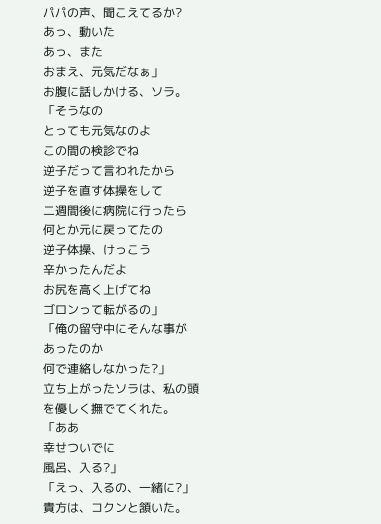パパの声、聞こえてるか?
あっ、動いた
あっ、また
おまえ、元気だなぁ」
お腹に話しかける、ソラ。
「そうなの
とっても元気なのよ
この間の検診でね
逆子だって言われたから
逆子を直す体操をして
二週間後に病院に行ったら
何とか元に戻ってたの
逆子体操、けっこう
辛かったんだよ
お尻を高く上げてね
ゴロンって転がるの」
「俺の留守中にそんな事が
あったのか
何で連絡しなかった?」
立ち上がったソラは、私の頭
を優しく撫でてくれた。
「ああ
幸せついでに
風呂、入る?」
「えっ、入るの、一緒に?」
貴方は、コクンと頷いた。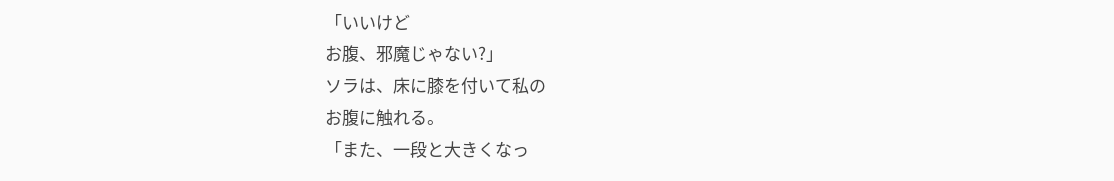「いいけど
お腹、邪魔じゃない?」
ソラは、床に膝を付いて私の
お腹に触れる。
「また、一段と大きくなっ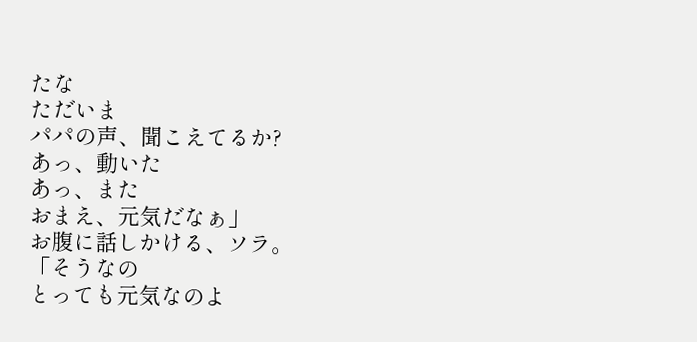たな
ただいま
パパの声、聞こえてるか?
あっ、動いた
あっ、また
おまえ、元気だなぁ」
お腹に話しかける、ソラ。
「そうなの
とっても元気なのよ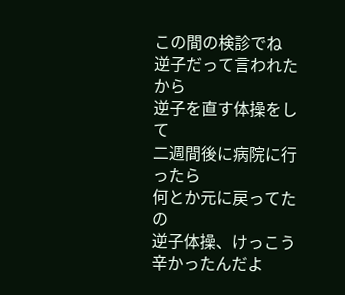この間の検診でね
逆子だって言われたから
逆子を直す体操をして
二週間後に病院に行ったら
何とか元に戻ってたの
逆子体操、けっこう
辛かったんだよ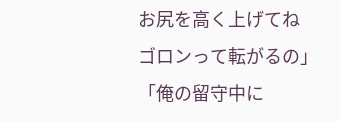お尻を高く上げてね
ゴロンって転がるの」
「俺の留守中に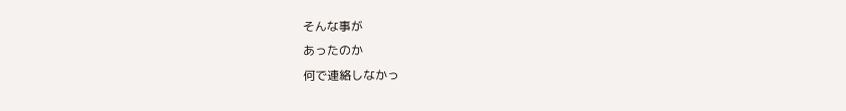そんな事が
あったのか
何で連絡しなかっ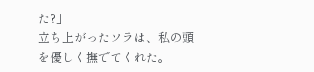た?」
立ち上がったソラは、私の頭
を優しく撫でてくれた。